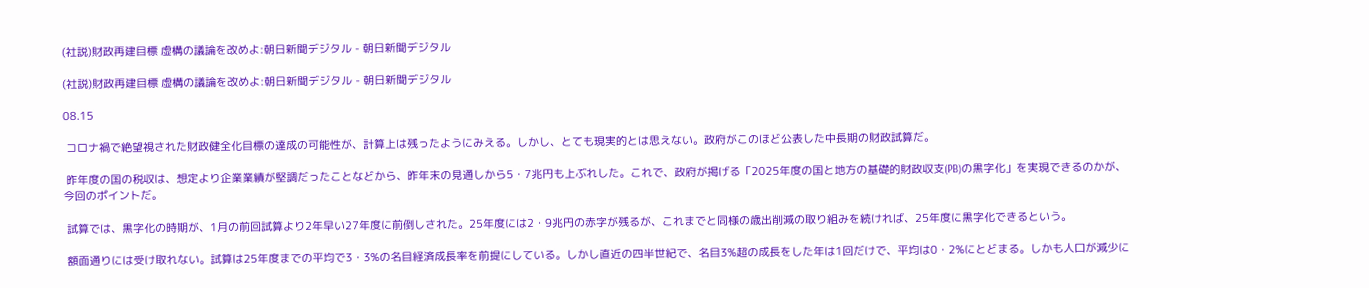(社説)財政再建目標 虚構の議論を改めよ:朝日新聞デジタル - 朝日新聞デジタル

(社説)財政再建目標 虚構の議論を改めよ:朝日新聞デジタル - 朝日新聞デジタル

08.15

 コロナ禍で絶望視された財政健全化目標の達成の可能性が、計算上は残ったようにみえる。しかし、とても現実的とは思えない。政府がこのほど公表した中長期の財政試算だ。

 昨年度の国の税収は、想定より企業業績が堅調だったことなどから、昨年末の見通しから5・7兆円も上ぶれした。これで、政府が掲げる「2025年度の国と地方の基礎的財政収支(PB)の黒字化」を実現できるのかが、今回のポイントだ。

 試算では、黒字化の時期が、1月の前回試算より2年早い27年度に前倒しされた。25年度には2・9兆円の赤字が残るが、これまでと同様の歳出削減の取り組みを続ければ、25年度に黒字化できるという。

 額面通りには受け取れない。試算は25年度までの平均で3・3%の名目経済成長率を前提にしている。しかし直近の四半世紀で、名目3%超の成長をした年は1回だけで、平均は0・2%にとどまる。しかも人口が減少に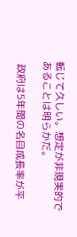転じて久しい。想定が非現実的であることは明らかだ。

 政府は5年間の名目成長率が平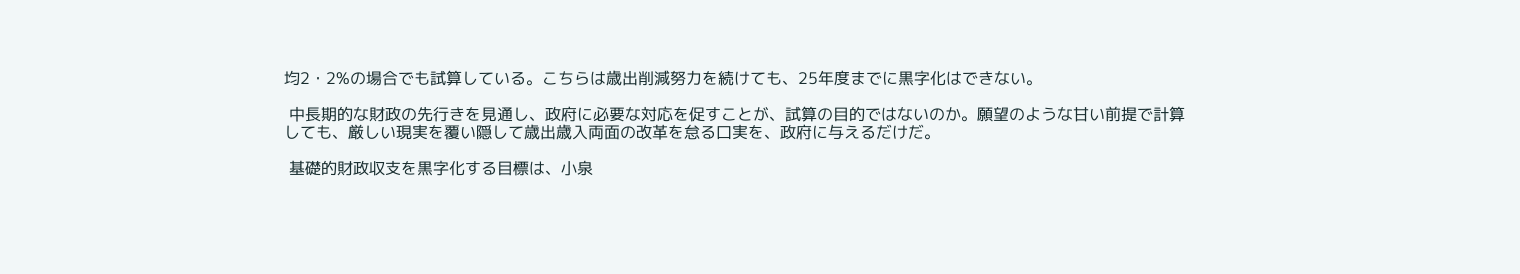均2・2%の場合でも試算している。こちらは歳出削減努力を続けても、25年度までに黒字化はできない。

 中長期的な財政の先行きを見通し、政府に必要な対応を促すことが、試算の目的ではないのか。願望のような甘い前提で計算しても、厳しい現実を覆い隠して歳出歳入両面の改革を怠る口実を、政府に与えるだけだ。

 基礎的財政収支を黒字化する目標は、小泉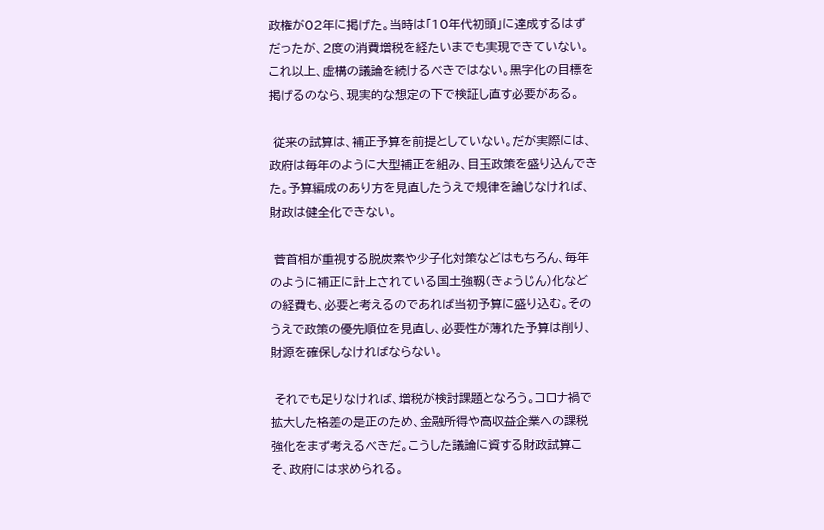政権が02年に掲げた。当時は「10年代初頭」に達成するはずだったが、2度の消費増税を経たいまでも実現できていない。これ以上、虚構の議論を続けるべきではない。黒字化の目標を掲げるのなら、現実的な想定の下で検証し直す必要がある。

 従来の試算は、補正予算を前提としていない。だが実際には、政府は毎年のように大型補正を組み、目玉政策を盛り込んできた。予算編成のあり方を見直したうえで規律を論じなければ、財政は健全化できない。

 菅首相が重視する脱炭素や少子化対策などはもちろん、毎年のように補正に計上されている国土強靱(きょうじん)化などの経費も、必要と考えるのであれば当初予算に盛り込む。そのうえで政策の優先順位を見直し、必要性が薄れた予算は削り、財源を確保しなければならない。

 それでも足りなければ、増税が検討課題となろう。コロナ禍で拡大した格差の是正のため、金融所得や高収益企業への課税強化をまず考えるべきだ。こうした議論に資する財政試算こそ、政府には求められる。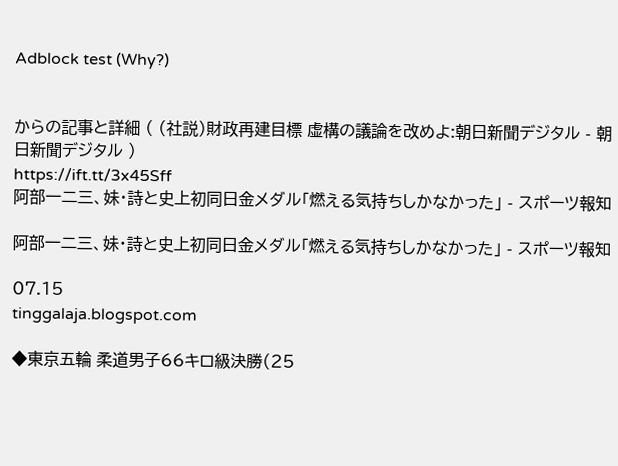Adblock test (Why?)


からの記事と詳細 ( (社説)財政再建目標 虚構の議論を改めよ:朝日新聞デジタル - 朝日新聞デジタル )
https://ift.tt/3x45Sff
阿部一二三、妹・詩と史上初同日金メダル「燃える気持ちしかなかった」 - スポーツ報知

阿部一二三、妹・詩と史上初同日金メダル「燃える気持ちしかなかった」 - スポーツ報知

07.15
tinggalaja.blogspot.com

◆東京五輪 柔道男子66キロ級決勝(25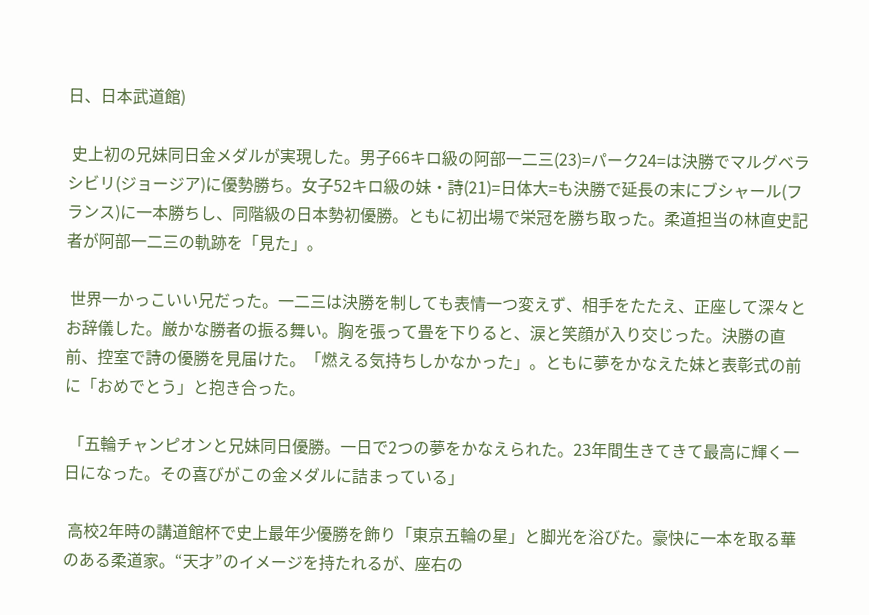日、日本武道館)

 史上初の兄妹同日金メダルが実現した。男子66キロ級の阿部一二三(23)=パーク24=は決勝でマルグベラシビリ(ジョージア)に優勢勝ち。女子52キロ級の妹・詩(21)=日体大=も決勝で延長の末にブシャール(フランス)に一本勝ちし、同階級の日本勢初優勝。ともに初出場で栄冠を勝ち取った。柔道担当の林直史記者が阿部一二三の軌跡を「見た」。

 世界一かっこいい兄だった。一二三は決勝を制しても表情一つ変えず、相手をたたえ、正座して深々とお辞儀した。厳かな勝者の振る舞い。胸を張って畳を下りると、涙と笑顔が入り交じった。決勝の直前、控室で詩の優勝を見届けた。「燃える気持ちしかなかった」。ともに夢をかなえた妹と表彰式の前に「おめでとう」と抱き合った。

 「五輪チャンピオンと兄妹同日優勝。一日で2つの夢をかなえられた。23年間生きてきて最高に輝く一日になった。その喜びがこの金メダルに詰まっている」

 高校2年時の講道館杯で史上最年少優勝を飾り「東京五輪の星」と脚光を浴びた。豪快に一本を取る華のある柔道家。“天才”のイメージを持たれるが、座右の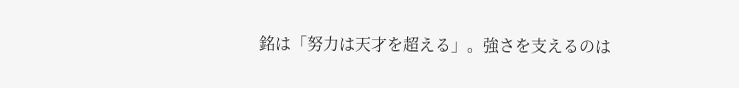銘は「努力は天才を超える」。強さを支えるのは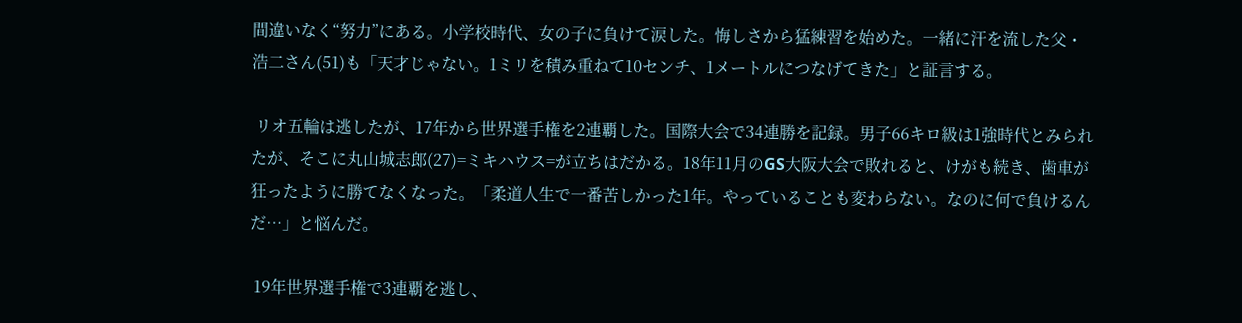間違いなく“努力”にある。小学校時代、女の子に負けて涙した。悔しさから猛練習を始めた。一緒に汗を流した父・浩二さん(51)も「天才じゃない。1ミリを積み重ねて10センチ、1メートルにつなげてきた」と証言する。

 リオ五輪は逃したが、17年から世界選手権を2連覇した。国際大会で34連勝を記録。男子66キロ級は1強時代とみられたが、そこに丸山城志郎(27)=ミキハウス=が立ちはだかる。18年11月のGS大阪大会で敗れると、けがも続き、歯車が狂ったように勝てなくなった。「柔道人生で一番苦しかった1年。やっていることも変わらない。なのに何で負けるんだ…」と悩んだ。

 19年世界選手権で3連覇を逃し、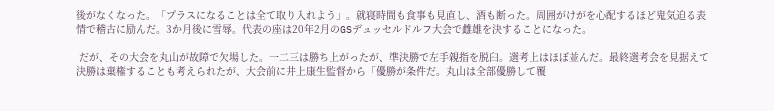後がなくなった。「プラスになることは全て取り入れよう」。就寝時間も食事も見直し、酒も断った。周囲がけがを心配するほど鬼気迫る表情で稽古に励んだ。3か月後に雪辱。代表の座は20年2月のGSデュッセルドルフ大会で雌雄を決することになった。

 だが、その大会を丸山が故障で欠場した。一二三は勝ち上がったが、準決勝で左手親指を脱臼。選考上はほぼ並んだ。最終選考会を見据えて決勝は棄権することも考えられたが、大会前に井上康生監督から「優勝が条件だ。丸山は全部優勝して覆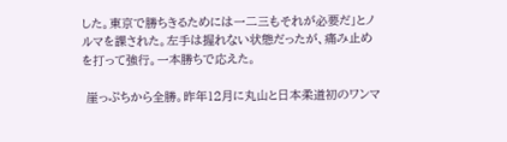した。東京で勝ちきるためには一二三もそれが必要だ」とノルマを課された。左手は握れない状態だったが、痛み止めを打って強行。一本勝ちで応えた。

 崖っぷちから全勝。昨年12月に丸山と日本柔道初のワンマ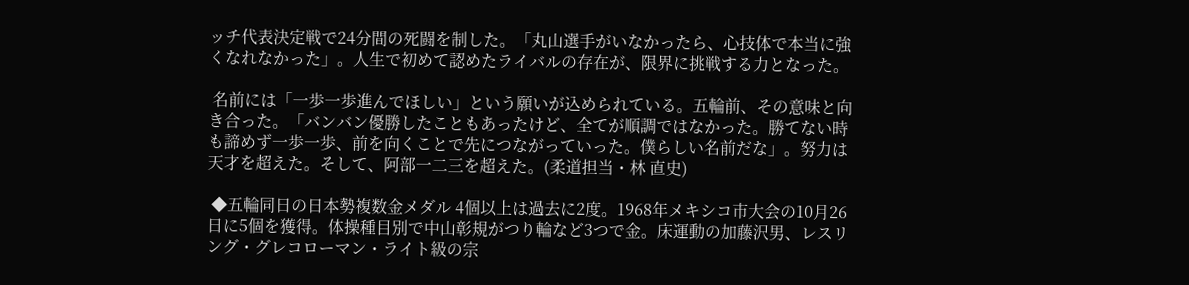ッチ代表決定戦で24分間の死闘を制した。「丸山選手がいなかったら、心技体で本当に強くなれなかった」。人生で初めて認めたライバルの存在が、限界に挑戦する力となった。

 名前には「一歩一歩進んでほしい」という願いが込められている。五輪前、その意味と向き合った。「バンバン優勝したこともあったけど、全てが順調ではなかった。勝てない時も諦めず一歩一歩、前を向くことで先につながっていった。僕らしい名前だな」。努力は天才を超えた。そして、阿部一二三を超えた。(柔道担当・林 直史)

 ◆五輪同日の日本勢複数金メダル 4個以上は過去に2度。1968年メキシコ市大会の10月26日に5個を獲得。体操種目別で中山彰規がつり輪など3つで金。床運動の加藤沢男、レスリング・グレコローマン・ライト級の宗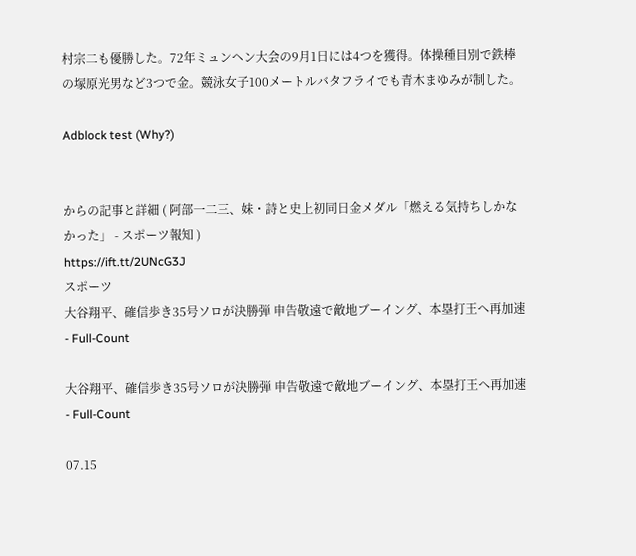村宗二も優勝した。72年ミュンヘン大会の9月1日には4つを獲得。体操種目別で鉄棒の塚原光男など3つで金。競泳女子100メートルバタフライでも青木まゆみが制した。

Adblock test (Why?)


からの記事と詳細 ( 阿部一二三、妹・詩と史上初同日金メダル「燃える気持ちしかなかった」 - スポーツ報知 )
https://ift.tt/2UNcG3J
スポーツ
大谷翔平、確信歩き35号ソロが決勝弾 申告敬遠で敵地ブーイング、本塁打王へ再加速 - Full-Count

大谷翔平、確信歩き35号ソロが決勝弾 申告敬遠で敵地ブーイング、本塁打王へ再加速 - Full-Count

07.15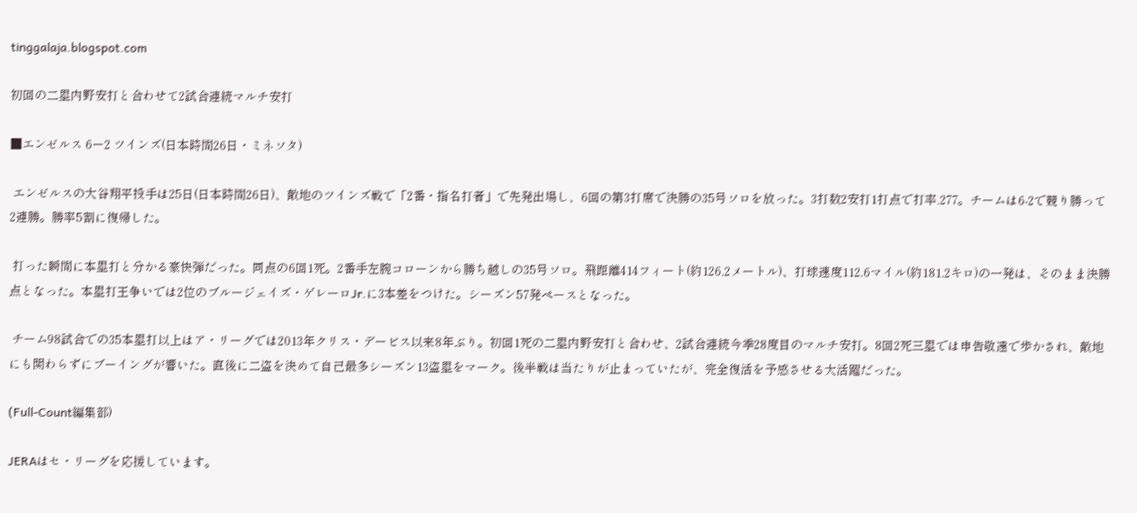tinggalaja.blogspot.com

初回の二塁内野安打と合わせて2試合連続マルチ安打

■エンゼルス 6ー2 ツインズ(日本時間26日・ミネソタ)

 エンゼルスの大谷翔平投手は25日(日本時間26日)、敵地のツインズ戦で「2番・指名打者」で先発出場し、6回の第3打席で決勝の35号ソロを放った。3打数2安打1打点で打率.277。チームは6-2で競り勝って2連勝。勝率5割に復帰した。

 打った瞬間に本塁打と分かる豪快弾だった。同点の6回1死。2番手左腕コローンから勝ち越しの35号ソロ。飛距離414フィート(約126.2メートル)、打球速度112.6マイル(約181.2キロ)の一発は、そのまま決勝点となった。本塁打王争いでは2位のブルージェイズ・ゲレーロJr.に3本差をつけた。シーズン57発ペースとなった。

 チーム98試合での35本塁打以上はア・リーグでは2013年クリス・デービス以来8年ぶり。初回1死の二塁内野安打と合わせ、2試合連続今季28度目のマルチ安打。8回2死三塁では申告敬遠で歩かされ、敵地にも関わらずにブーイングが響いた。直後に二盗を決めて自己最多シーズン13盗塁をマーク。後半戦は当たりが止まっていたが、完全復活を予感させる大活躍だった。

(Full-Count編集部)

JERAはセ・リーグを応援しています。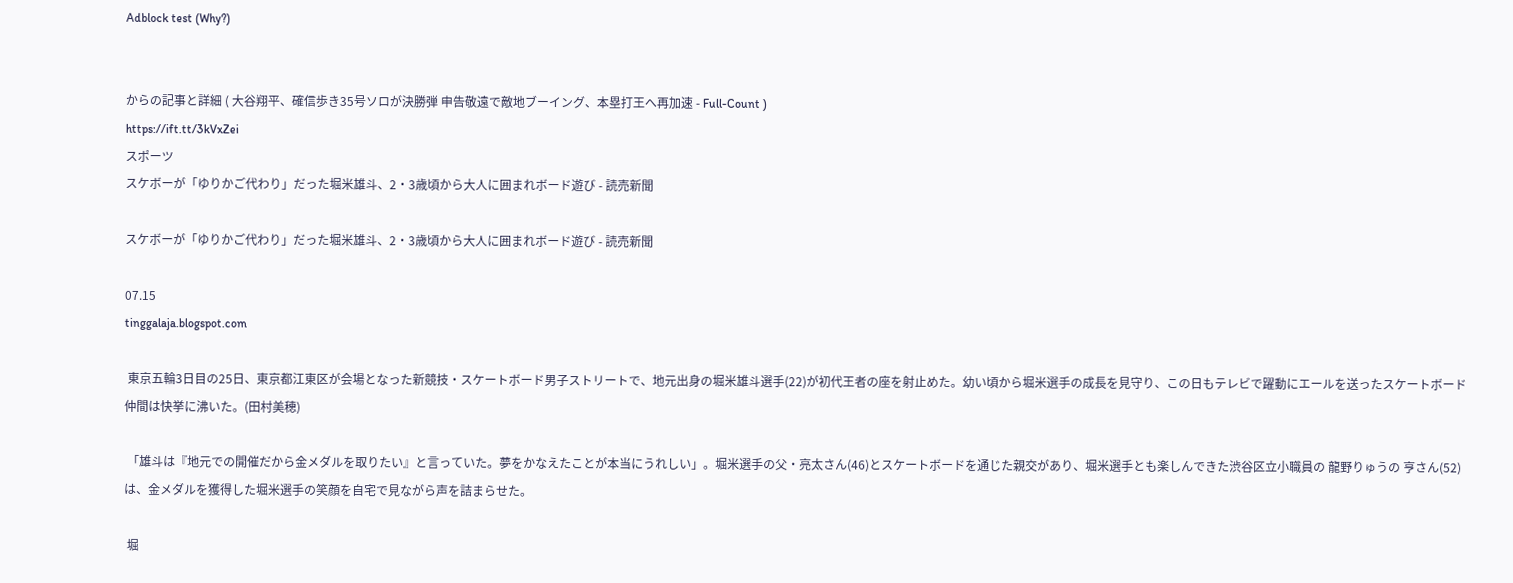Adblock test (Why?)


からの記事と詳細 ( 大谷翔平、確信歩き35号ソロが決勝弾 申告敬遠で敵地ブーイング、本塁打王へ再加速 - Full-Count )
https://ift.tt/3kVxZei
スポーツ
スケボーが「ゆりかご代わり」だった堀米雄斗、2・3歳頃から大人に囲まれボード遊び - 読売新聞

スケボーが「ゆりかご代わり」だった堀米雄斗、2・3歳頃から大人に囲まれボード遊び - 読売新聞

07.15
tinggalaja.blogspot.com

 東京五輪3日目の25日、東京都江東区が会場となった新競技・スケートボード男子ストリートで、地元出身の堀米雄斗選手(22)が初代王者の座を射止めた。幼い頃から堀米選手の成長を見守り、この日もテレビで躍動にエールを送ったスケートボード仲間は快挙に沸いた。(田村美穂)

 「雄斗は『地元での開催だから金メダルを取りたい』と言っていた。夢をかなえたことが本当にうれしい」。堀米選手の父・亮太さん(46)とスケートボードを通じた親交があり、堀米選手とも楽しんできた渋谷区立小職員の 龍野りゅうの 亨さん(52)は、金メダルを獲得した堀米選手の笑顔を自宅で見ながら声を詰まらせた。

 堀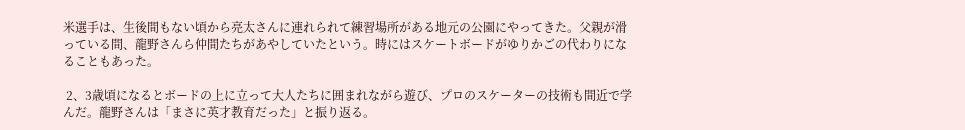米選手は、生後間もない頃から亮太さんに連れられて練習場所がある地元の公園にやってきた。父親が滑っている間、龍野さんら仲間たちがあやしていたという。時にはスケートボードがゆりかごの代わりになることもあった。

 2、3歳頃になるとボードの上に立って大人たちに囲まれながら遊び、プロのスケーターの技術も間近で学んだ。龍野さんは「まさに英才教育だった」と振り返る。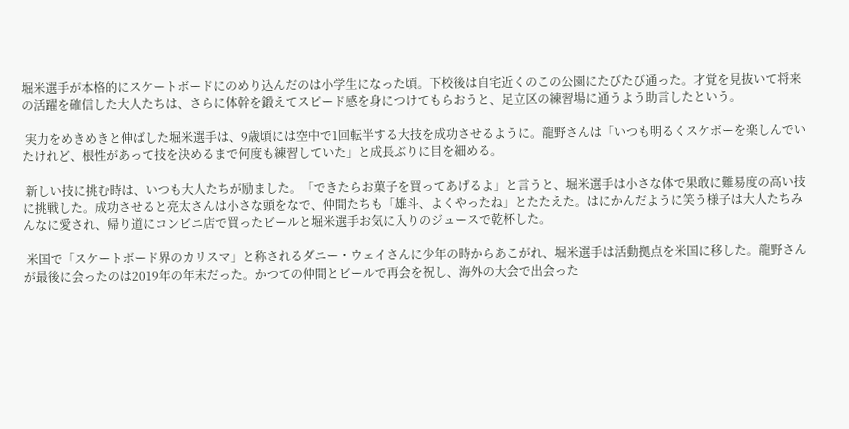堀米選手が本格的にスケートボードにのめり込んだのは小学生になった頃。下校後は自宅近くのこの公園にたびたび通った。才覚を見抜いて将来の活躍を確信した大人たちは、さらに体幹を鍛えてスピード感を身につけてもらおうと、足立区の練習場に通うよう助言したという。

 実力をめきめきと伸ばした堀米選手は、9歳頃には空中で1回転半する大技を成功させるように。龍野さんは「いつも明るくスケボーを楽しんでいたけれど、根性があって技を決めるまで何度も練習していた」と成長ぶりに目を細める。

 新しい技に挑む時は、いつも大人たちが励ました。「できたらお菓子を買ってあげるよ」と言うと、堀米選手は小さな体で果敢に難易度の高い技に挑戦した。成功させると亮太さんは小さな頭をなで、仲間たちも「雄斗、よくやったね」とたたえた。はにかんだように笑う様子は大人たちみんなに愛され、帰り道にコンビニ店で買ったビールと堀米選手お気に入りのジュースで乾杯した。

 米国で「スケートボード界のカリスマ」と称されるダニー・ウェイさんに少年の時からあこがれ、堀米選手は活動拠点を米国に移した。龍野さんが最後に会ったのは2019年の年末だった。かつての仲間とビールで再会を祝し、海外の大会で出会った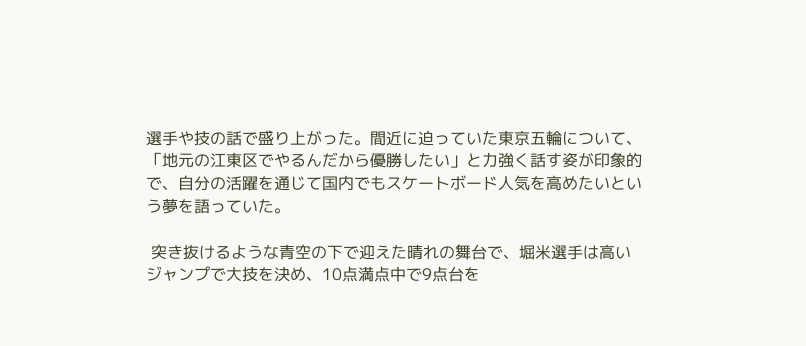選手や技の話で盛り上がった。間近に迫っていた東京五輪について、「地元の江東区でやるんだから優勝したい」と力強く話す姿が印象的で、自分の活躍を通じて国内でもスケートボード人気を高めたいという夢を語っていた。

 突き抜けるような青空の下で迎えた晴れの舞台で、堀米選手は高いジャンプで大技を決め、10点満点中で9点台を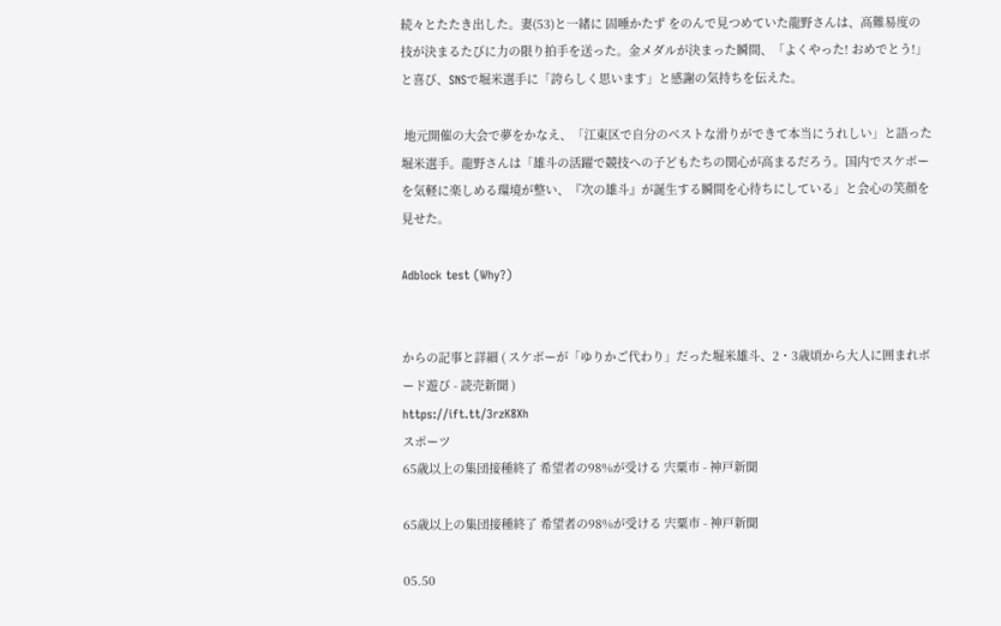続々とたたき出した。妻(53)と一緒に 固唾かたず をのんで見つめていた龍野さんは、高難易度の技が決まるたびに力の限り拍手を送った。金メダルが決まった瞬間、「よくやった! おめでとう!」と喜び、SNSで堀米選手に「誇らしく思います」と感謝の気持ちを伝えた。

 地元開催の大会で夢をかなえ、「江東区で自分のベストな滑りができて本当にうれしい」と語った堀米選手。龍野さんは「雄斗の活躍で競技への子どもたちの関心が高まるだろう。国内でスケボーを気軽に楽しめる環境が整い、『次の雄斗』が誕生する瞬間を心待ちにしている」と会心の笑顔を見せた。

Adblock test (Why?)


からの記事と詳細 ( スケボーが「ゆりかご代わり」だった堀米雄斗、2・3歳頃から大人に囲まれボード遊び - 読売新聞 )
https://ift.tt/3rzK8Xh
スポーツ
65歳以上の集団接種終了 希望者の98%が受ける 宍粟市 - 神戸新聞

65歳以上の集団接種終了 希望者の98%が受ける 宍粟市 - 神戸新聞

05.50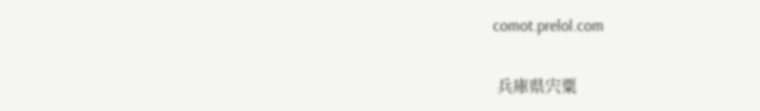comot.prelol.com

 兵庫県宍粟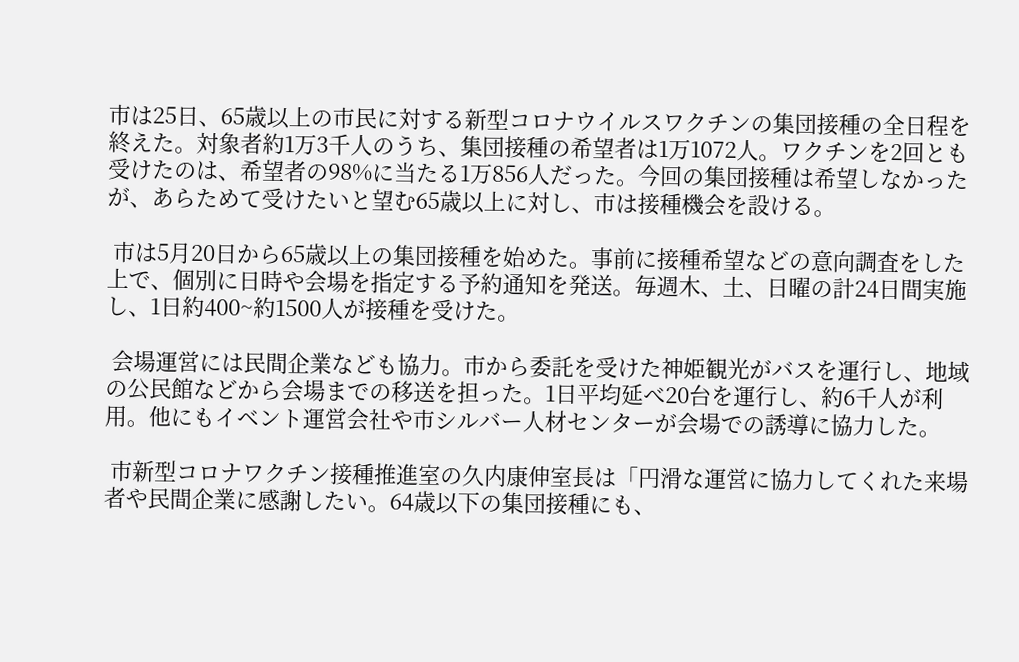市は25日、65歳以上の市民に対する新型コロナウイルスワクチンの集団接種の全日程を終えた。対象者約1万3千人のうち、集団接種の希望者は1万1072人。ワクチンを2回とも受けたのは、希望者の98%に当たる1万856人だった。今回の集団接種は希望しなかったが、あらためて受けたいと望む65歳以上に対し、市は接種機会を設ける。

 市は5月20日から65歳以上の集団接種を始めた。事前に接種希望などの意向調査をした上で、個別に日時や会場を指定する予約通知を発送。毎週木、土、日曜の計24日間実施し、1日約400~約1500人が接種を受けた。

 会場運営には民間企業なども協力。市から委託を受けた神姫観光がバスを運行し、地域の公民館などから会場までの移送を担った。1日平均延べ20台を運行し、約6千人が利用。他にもイベント運営会社や市シルバー人材センターが会場での誘導に協力した。

 市新型コロナワクチン接種推進室の久内康伸室長は「円滑な運営に協力してくれた来場者や民間企業に感謝したい。64歳以下の集団接種にも、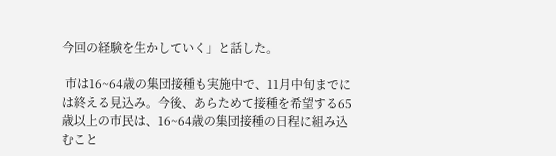今回の経験を生かしていく」と話した。

 市は16~64歳の集団接種も実施中で、11月中旬までには終える見込み。今後、あらためて接種を希望する65歳以上の市民は、16~64歳の集団接種の日程に組み込むこと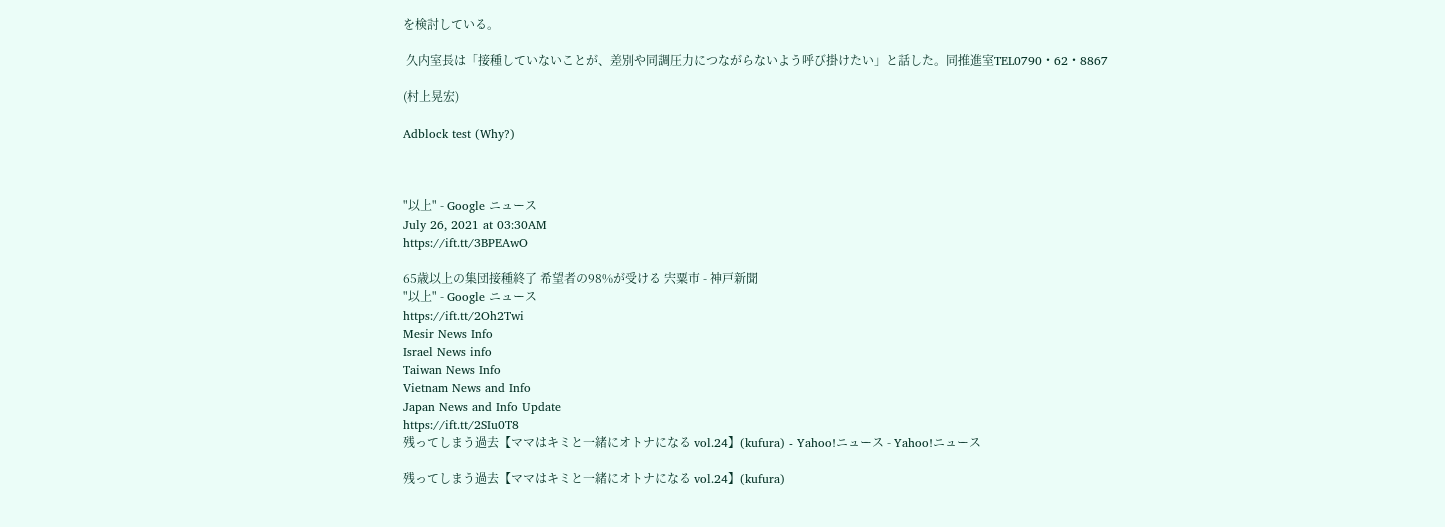を検討している。

 久内室長は「接種していないことが、差別や同調圧力につながらないよう呼び掛けたい」と話した。同推進室TEL0790・62・8867

(村上晃宏)

Adblock test (Why?)



"以上" - Google ニュース
July 26, 2021 at 03:30AM
https://ift.tt/3BPEAwO

65歳以上の集団接種終了 希望者の98%が受ける 宍粟市 - 神戸新聞
"以上" - Google ニュース
https://ift.tt/2Oh2Twi
Mesir News Info
Israel News info
Taiwan News Info
Vietnam News and Info
Japan News and Info Update
https://ift.tt/2SIu0T8
残ってしまう過去【ママはキミと一緒にオトナになる vol.24】(kufura) - Yahoo!ニュース - Yahoo!ニュース

残ってしまう過去【ママはキミと一緒にオトナになる vol.24】(kufura)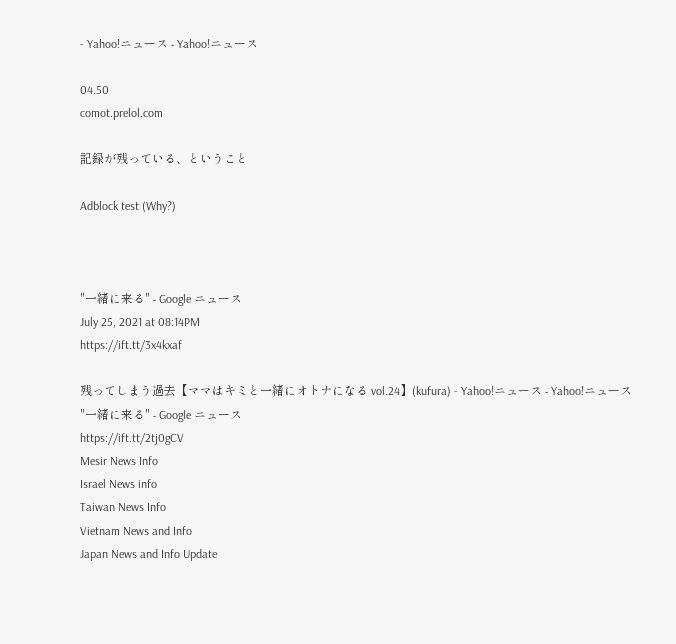- Yahoo!ニュース - Yahoo!ニュース

04.50
comot.prelol.com

記録が残っている、ということ

Adblock test (Why?)



"一緒に来る" - Google ニュース
July 25, 2021 at 08:14PM
https://ift.tt/3x4kxaf

残ってしまう過去【ママはキミと一緒にオトナになる vol.24】(kufura) - Yahoo!ニュース - Yahoo!ニュース
"一緒に来る" - Google ニュース
https://ift.tt/2tj0gCV
Mesir News Info
Israel News info
Taiwan News Info
Vietnam News and Info
Japan News and Info Update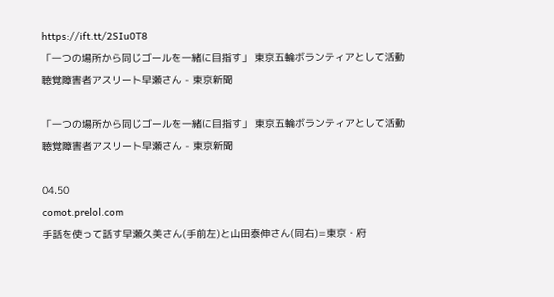https://ift.tt/2SIu0T8
「一つの場所から同じゴールを一緒に目指す」 東京五輪ボランティアとして活動 聴覚障害者アスリート早瀬さん - 東京新聞

「一つの場所から同じゴールを一緒に目指す」 東京五輪ボランティアとして活動 聴覚障害者アスリート早瀬さん - 東京新聞

04.50
comot.prelol.com
手話を使って話す早瀬久美さん(手前左)と山田泰伸さん(同右)=東京・府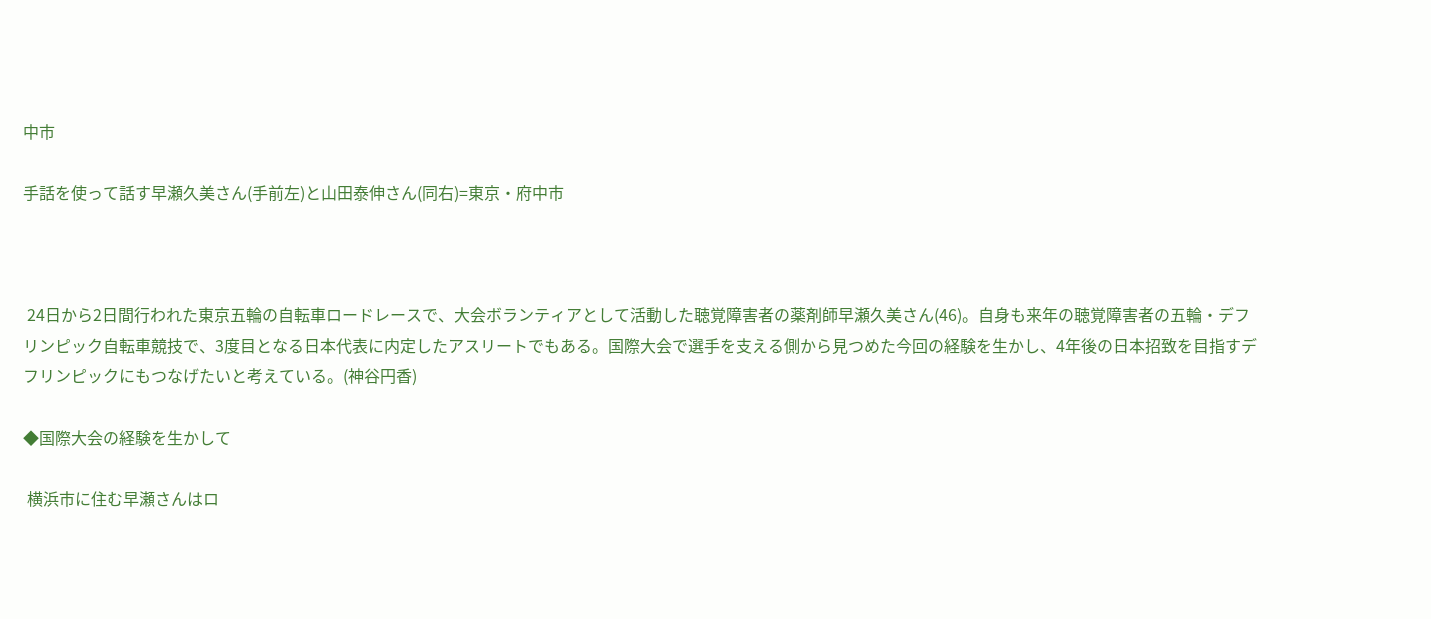中市

手話を使って話す早瀬久美さん(手前左)と山田泰伸さん(同右)=東京・府中市



 24日から2日間行われた東京五輪の自転車ロードレースで、大会ボランティアとして活動した聴覚障害者の薬剤師早瀬久美さん(46)。自身も来年の聴覚障害者の五輪・デフリンピック自転車競技で、3度目となる日本代表に内定したアスリートでもある。国際大会で選手を支える側から見つめた今回の経験を生かし、4年後の日本招致を目指すデフリンピックにもつなげたいと考えている。(神谷円香)

◆国際大会の経験を生かして

 横浜市に住む早瀬さんはロ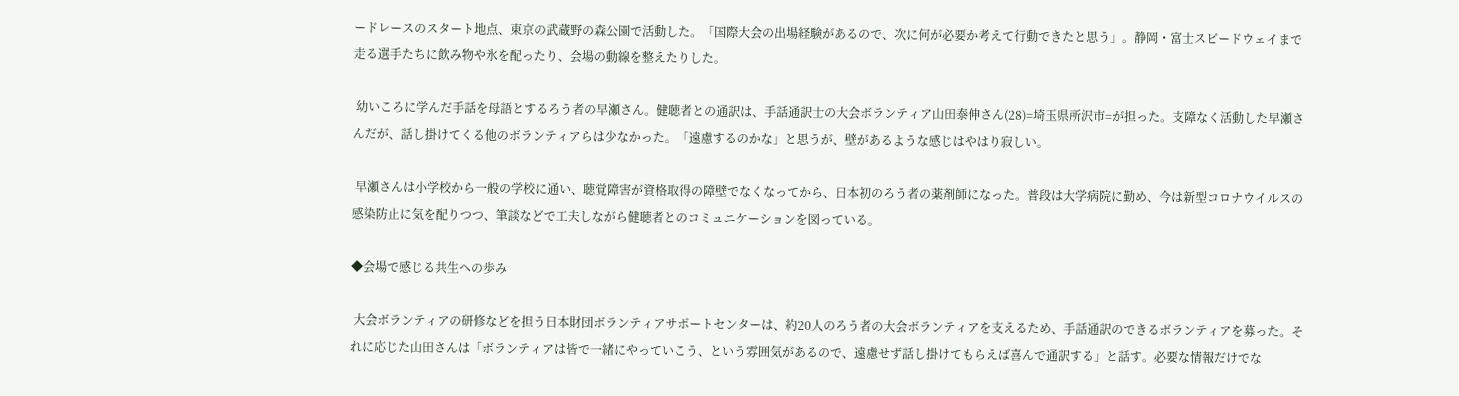ードレースのスタート地点、東京の武蔵野の森公園で活動した。「国際大会の出場経験があるので、次に何が必要か考えて行動できたと思う」。静岡・富士スピードウェイまで走る選手たちに飲み物や氷を配ったり、会場の動線を整えたりした。

 幼いころに学んだ手話を母語とするろう者の早瀬さん。健聴者との通訳は、手話通訳士の大会ボランティア山田泰伸さん(28)=埼玉県所沢市=が担った。支障なく活動した早瀬さんだが、話し掛けてくる他のボランティアらは少なかった。「遠慮するのかな」と思うが、壁があるような感じはやはり寂しい。

 早瀬さんは小学校から一般の学校に通い、聴覚障害が資格取得の障壁でなくなってから、日本初のろう者の薬剤師になった。普段は大学病院に勤め、今は新型コロナウイルスの感染防止に気を配りつつ、筆談などで工夫しながら健聴者とのコミュニケーションを図っている。

◆会場で感じる共生への歩み

 大会ボランティアの研修などを担う日本財団ボランティアサポートセンターは、約20人のろう者の大会ボランティアを支えるため、手話通訳のできるボランティアを募った。それに応じた山田さんは「ボランティアは皆で一緒にやっていこう、という雰囲気があるので、遠慮せず話し掛けてもらえば喜んで通訳する」と話す。必要な情報だけでな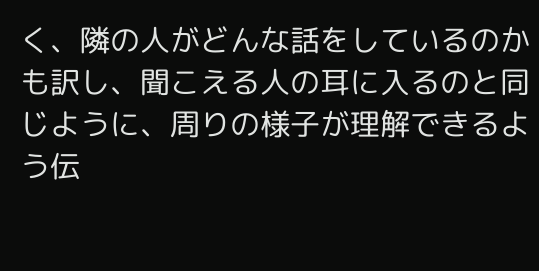く、隣の人がどんな話をしているのかも訳し、聞こえる人の耳に入るのと同じように、周りの様子が理解できるよう伝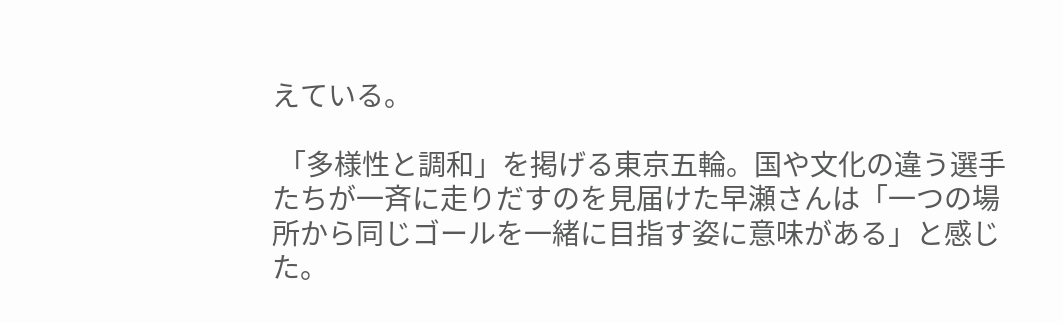えている。

 「多様性と調和」を掲げる東京五輪。国や文化の違う選手たちが一斉に走りだすのを見届けた早瀬さんは「一つの場所から同じゴールを一緒に目指す姿に意味がある」と感じた。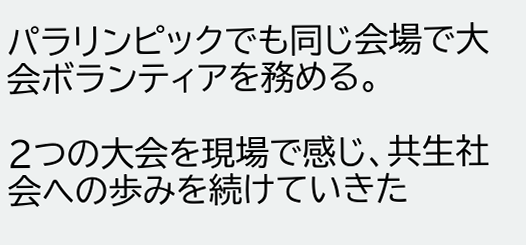パラリンピックでも同じ会場で大会ボランティアを務める。

2つの大会を現場で感じ、共生社会への歩みを続けていきた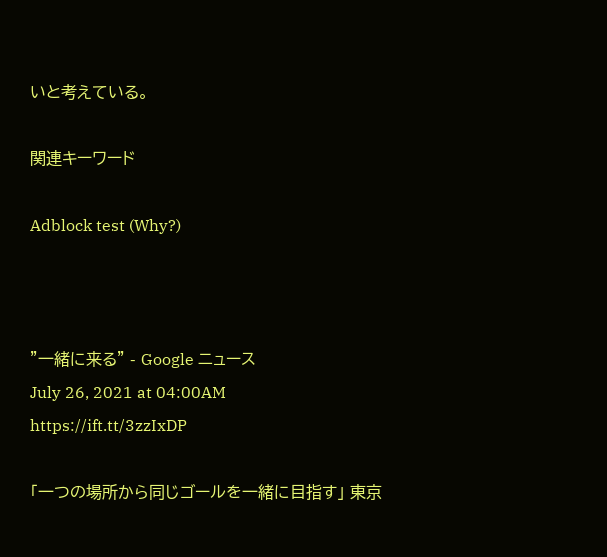いと考えている。

関連キーワード

Adblock test (Why?)



"一緒に来る" - Google ニュース
July 26, 2021 at 04:00AM
https://ift.tt/3zzIxDP

「一つの場所から同じゴールを一緒に目指す」 東京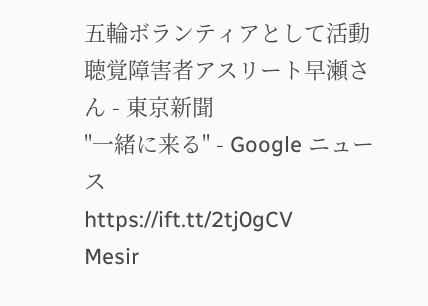五輪ボランティアとして活動 聴覚障害者アスリート早瀬さん - 東京新聞
"一緒に来る" - Google ニュース
https://ift.tt/2tj0gCV
Mesir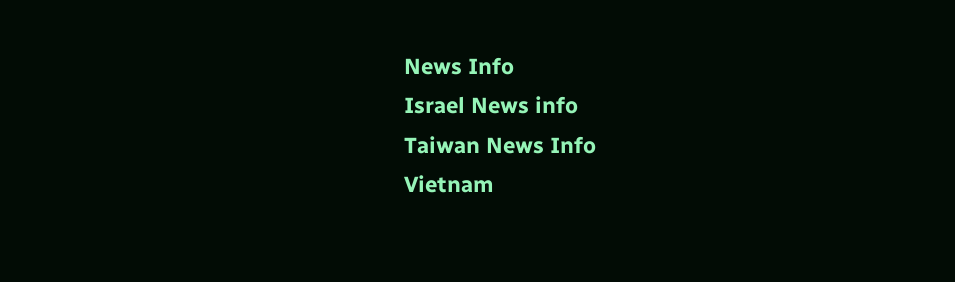News Info
Israel News info
Taiwan News Info
Vietnam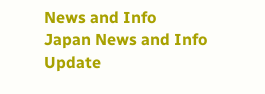News and Info
Japan News and Info Update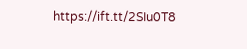https://ift.tt/2SIu0T8